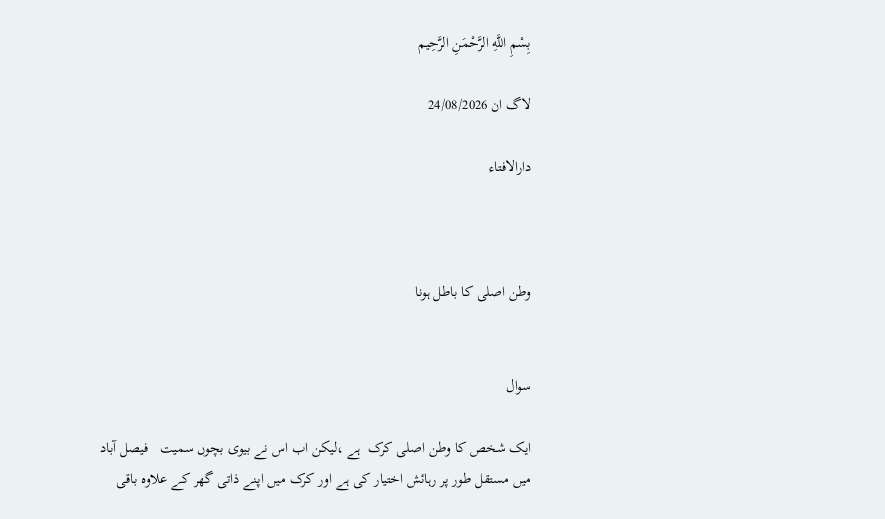بِسْمِ اللَّهِ الرَّحْمَنِ الرَّحِيم

لاگ ان 24/08/2026

دارالافتاء



وطن اصلی کا باطل ہونا


سوال

ایک شخص کا وطن اصلی کرک  ہے ،لیکن اب اس نے بیوی بچوں سمیت   فیصل آباد  میں مستقل طور پر رہائش اختیار کی ہے اور کرک میں اپنے ذاتی گھر کے علاوہ باقی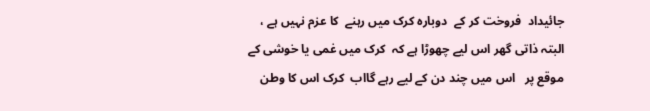جائیداد  فروخت کر کے  دوبارہ کرک میں رہنے  کا عزم نہیں ہے ، البتہ ذاتی گھر اس لیے چھوڑا ہے کہ  کرک میں غمی یا خوشی کے موقع پر   اس میں چند دن کے لیے رہے گااب  کرک اس کا وطن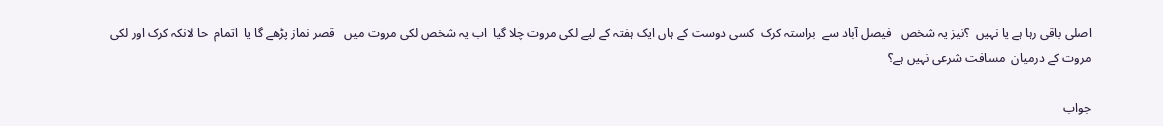اصلی باقی رہا ہے یا نہیں  ؟نیز یہ شخص   فیصل آباد سے  براستہ کرک  کسی دوست کے ہاں ایک ہفتہ کے لیے لکی مروت چلا گیا  اب یہ شخص لکی مروت میں   قصر نماز پڑھے گا یا  اتمام  حا لانکہ کرک اور لکی مروت کے درمیان  مسافت شرعی نہیں ہے؟

جواب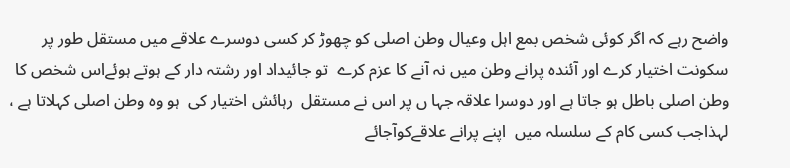واضح رہے کہ اگر کوئی شخص بمع اہل وعیال وطن اصلی کو چھوڑ کر کسی دوسرے علاقے میں مستقل طور پر سکونت اختیار کرے اور آئندہ پرانے وطن میں نہ آنے کا عزم کرے  تو جائیداد اور رشتہ دار کے ہوتے ہوئےاس شخص کا وطن اصلی باطل ہو جاتا ہے اور دوسرا علاقہ جہا ں پر اس نے مستقل  رہائش اختیار کی  ہو وہ وطن اصلی کہلاتا ہے ، لہذاجب کسی کام کے سلسلہ میں  اپنے پرانے علاقےکوآجائے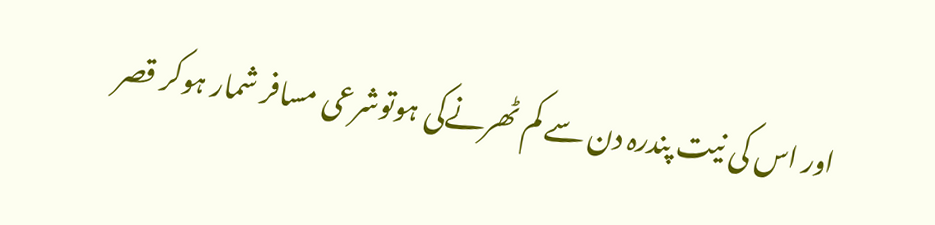اور اس کی نیت پندرہ دن سے کم ٹھرنےکی ہوتوشرعی مسافر شمار ہوکر قصر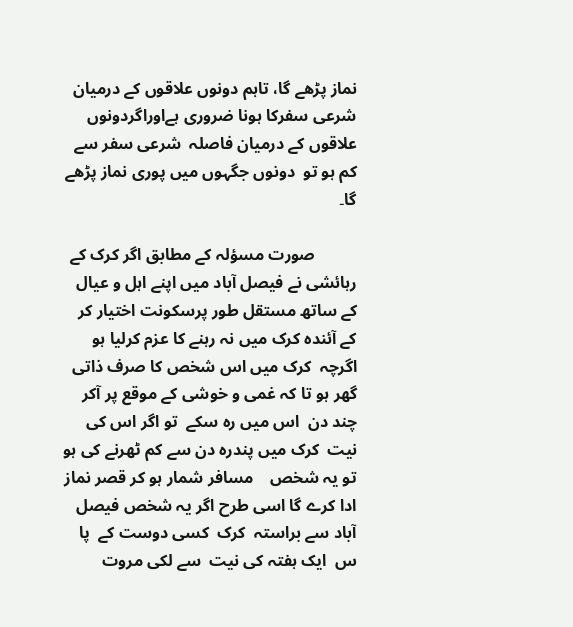نماز پڑھے گا، تاہم دونوں علاقوں کے درمیان شرعی سفرکا ہونا ضروری ہےاوراگردونوں علاقوں کے درمیان فاصلہ  شرعی سفر سے کم ہو تو  دونوں جگہوں میں پوری نماز پڑھے گا۔

          صورت مسؤلہ کے مطابق اگر کرک کے رہائشی نے فیصل آباد میں اپنے اہل و عیال کے ساتھ مستقل طور پرسکونت اختیار کر کے آئندہ کرک میں نہ رہنے کا عزم کرلیا ہو اگرچہ  کرک میں اس شخص کا صرف ذاتی گھر ہو تا کہ غمی و خوشی کے موقع پر آکر چند دن  اس میں رہ سکے  تو اگر اس کی نیت  کرک میں پندرہ دن سے کم ٹھرنے کی ہو تو یہ شخص    مسافر شمار ہو کر قصر نماز ادا کرے گا اسی طرح اگر یہ شخص فیصل آباد سے براستہ  کرک  کسی دوست کے  پا س  ایک ہفتہ کی نیت  سے لکی مروت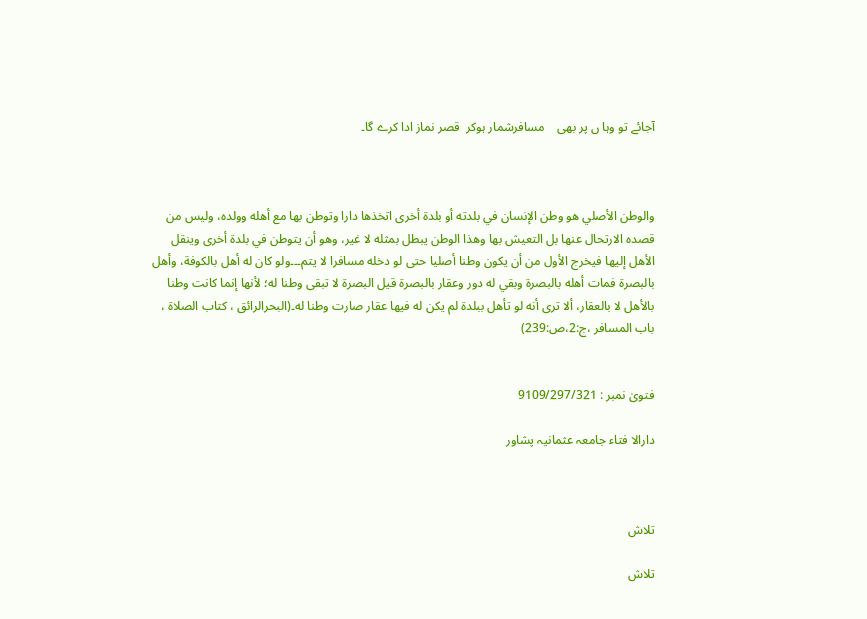آجائے تو وہا ں پر بھی    مسافرشمار ہوکر  قصر نماز ادا کرے گا۔



والوطن الأصلي هو وطن الإنسان في بلدته أو بلدة أخرى اتخذها دارا وتوطن بها مع أهله وولده، وليس من قصده الارتحال عنها بل التعيش بها وهذا الوطن يبطل بمثله لا غير، وهو أن يتوطن في بلدة أخرى وينقل الأهل إليها فيخرج الأول من أن يكون وطنا أصليا حتى لو دخله مسافرا لا يتم۔۔۔ولو كان له أهل بالكوفة، وأهل بالبصرة فمات أهله بالبصرة وبقي له دور وعقار بالبصرة قيل البصرة لا تبقى وطنا له؛ لأنها إنما كانت وطنا بالأهل لا بالعقار، ألا ترى أنه لو تأهل ببلدة لم يكن له فيها عقار صارت وطنا له۔(البحرالرائق ، كتاب الصلاة ، باب المسافر ،ج:2،ص:239)


فتویٰ نمبر : 9109/297/321

دارالا فتاء جامعہ عثمانیہ پشاور



تلاش

تلاش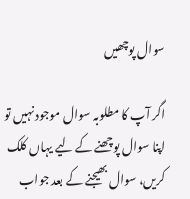سوال پوچھیں

اگر آپ کا مطلوبہ سوال موجود نہیں تو اپنا سوال پوچھنے کے لیے یہاں کلک کریں، سوال بھیجنے کے بعد جواب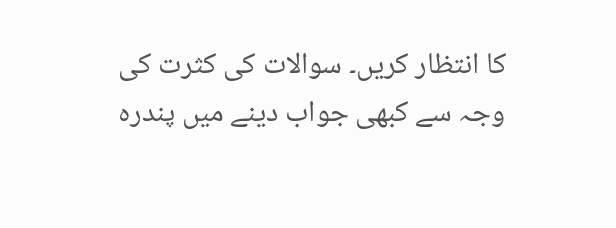کا انتظار کریں۔ سوالات کی کثرت کی وجہ سے کبھی جواب دینے میں پندرہ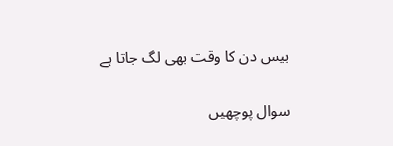بیس دن کا وقت بھی لگ جاتا ہے

سوال پوچھیں